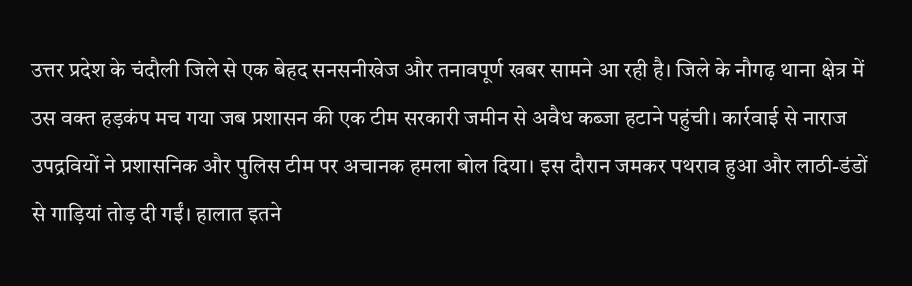उत्तर प्रदेश के चंदौली जिले से एक बेहद सनसनीखेज और तनावपूर्ण खबर सामने आ रही है। जिले के नौगढ़ थाना क्षेत्र में उस वक्त हड़कंप मच गया जब प्रशासन की एक टीम सरकारी जमीन से अवैध कब्जा हटाने पहुंची। कार्रवाई से नाराज उपद्रवियों ने प्रशासनिक और पुलिस टीम पर अचानक हमला बोल दिया। इस दौरान जमकर पथराव हुआ और लाठी-डंडों से गाड़ियां तोड़ दी गईं। हालात इतने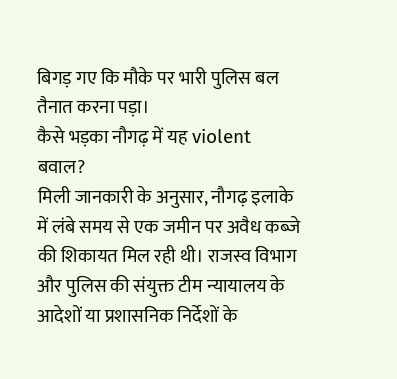बिगड़ गए कि मौके पर भारी पुलिस बल तैनात करना पड़ा।
कैसे भड़का नौगढ़ में यह violent बवाल?
मिली जानकारी के अनुसार, नौगढ़ इलाके में लंबे समय से एक जमीन पर अवैध कब्जे की शिकायत मिल रही थी। राजस्व विभाग और पुलिस की संयुक्त टीम न्यायालय के आदेशों या प्रशासनिक निर्देशों के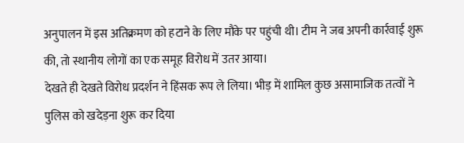अनुपालन में इस अतिक्रमण को हटाने के लिए मौके पर पहुंची थी। टीम ने जब अपनी कार्रवाई शुरू की, तो स्थानीय लोगों का एक समूह विरोध में उतर आया।
देखते ही देखते विरोध प्रदर्शन ने हिंसक रूप ले लिया। भीड़ में शामिल कुछ असामाजिक तत्वों ने पुलिस को खदेड़ना शुरू कर दिया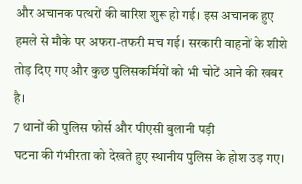और अचानक पत्थरों की बारिश शुरू हो गई। इस अचानक हुए हमले से मौके पर अफरा-तफरी मच गई। सरकारी वाहनों के शीशे तोड़ दिए गए और कुछ पुलिसकर्मियों को भी चोटें आने की खबर है।
7 थानों की पुलिस फोर्स और पीएसी बुलानी पड़ी
घटना की गंभीरता को देखते हुए स्थानीय पुलिस के होश उड़ गए।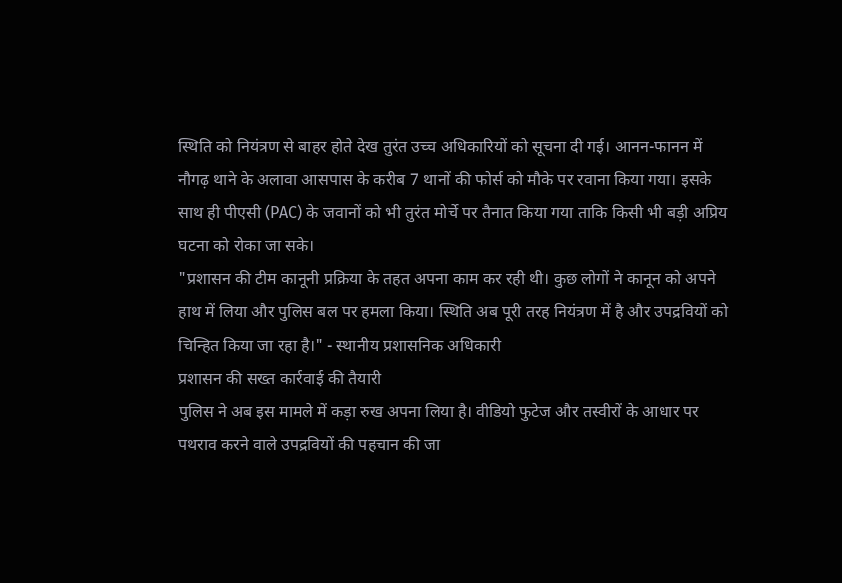स्थिति को नियंत्रण से बाहर होते देख तुरंत उच्च अधिकारियों को सूचना दी गई। आनन-फानन में नौगढ़ थाने के अलावा आसपास के करीब 7 थानों की फोर्स को मौके पर रवाना किया गया। इसके साथ ही पीएसी (PAC) के जवानों को भी तुरंत मोर्चे पर तैनात किया गया ताकि किसी भी बड़ी अप्रिय घटना को रोका जा सके।
"प्रशासन की टीम कानूनी प्रक्रिया के तहत अपना काम कर रही थी। कुछ लोगों ने कानून को अपने हाथ में लिया और पुलिस बल पर हमला किया। स्थिति अब पूरी तरह नियंत्रण में है और उपद्रवियों को चिन्हित किया जा रहा है।" - स्थानीय प्रशासनिक अधिकारी
प्रशासन की सख्त कार्रवाई की तैयारी
पुलिस ने अब इस मामले में कड़ा रुख अपना लिया है। वीडियो फुटेज और तस्वीरों के आधार पर पथराव करने वाले उपद्रवियों की पहचान की जा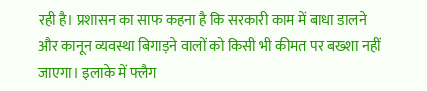रही है। प्रशासन का साफ कहना है कि सरकारी काम में बाधा डालने और कानून व्यवस्था बिगाड़ने वालों को किसी भी कीमत पर बख्शा नहीं जाएगा। इलाके में फ्लैग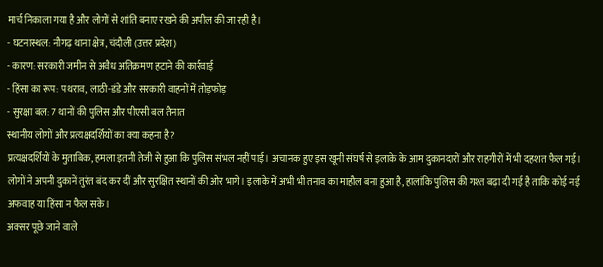मार्च निकाला गया है और लोगों से शांति बनाए रखने की अपील की जा रही है।
- घटनास्थल: नौगढ़ थाना क्षेत्र, चंदौली (उत्तर प्रदेश)
- कारण: सरकारी जमीन से अवैध अतिक्रमण हटाने की कार्रवाई
- हिंसा का रूप: पथराव, लाठी-डंडे और सरकारी वाहनों में तोड़फोड़
- सुरक्षा बल: 7 थानों की पुलिस और पीएसी बल तैनात
स्थानीय लोगों और प्रत्यक्षदर्शियों का क्या कहना है?
प्रत्यक्षदर्शियों के मुताबिक, हमला इतनी तेजी से हुआ कि पुलिस संभल नहीं पाई। अचानक हुए इस खूनी संघर्ष से इलाके के आम दुकानदारों और राहगीरों में भी दहशत फैल गई। लोगों ने अपनी दुकानें तुरंत बंद कर दीं और सुरक्षित स्थानों की ओर भागे। इलाके में अभी भी तनाव का माहौल बना हुआ है, हालांकि पुलिस की गश्त बढ़ा दी गई है ताकि कोई नई अफवाह या हिंसा न फैल सके।
अक्सर पूछे जाने वाले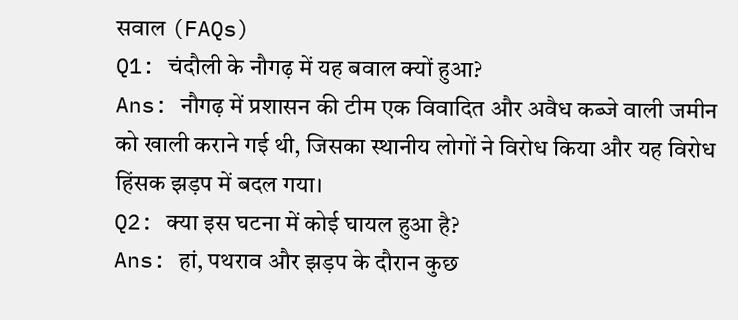सवाल (FAQs)
Q1: चंदौली के नौगढ़ में यह बवाल क्यों हुआ?
Ans: नौगढ़ में प्रशासन की टीम एक विवादित और अवैध कब्जे वाली जमीन को खाली कराने गई थी, जिसका स्थानीय लोगों ने विरोध किया और यह विरोध हिंसक झड़प में बदल गया।
Q2: क्या इस घटना में कोई घायल हुआ है?
Ans: हां, पथराव और झड़प के दौरान कुछ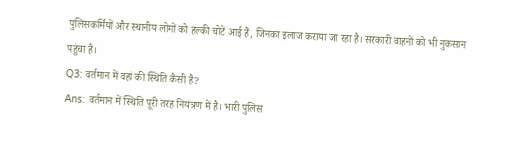पुलिसकर्मियों और स्थानीय लोगों को हल्की चोटें आई हैं, जिनका इलाज कराया जा रहा है। सरकारी वाहनों को भी नुकसान पहुंचा है।
Q3: वर्तमान में वहां की स्थिति कैसी है?
Ans: वर्तमान में स्थिति पूरी तरह नियंत्रण में है। भारी पुलिस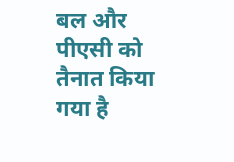बल और पीएसी को तैनात किया गया है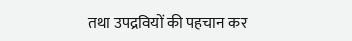तथा उपद्रवियों की पहचान कर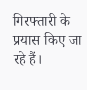गिरफ्तारी के प्रयास किए जा रहे हैं।